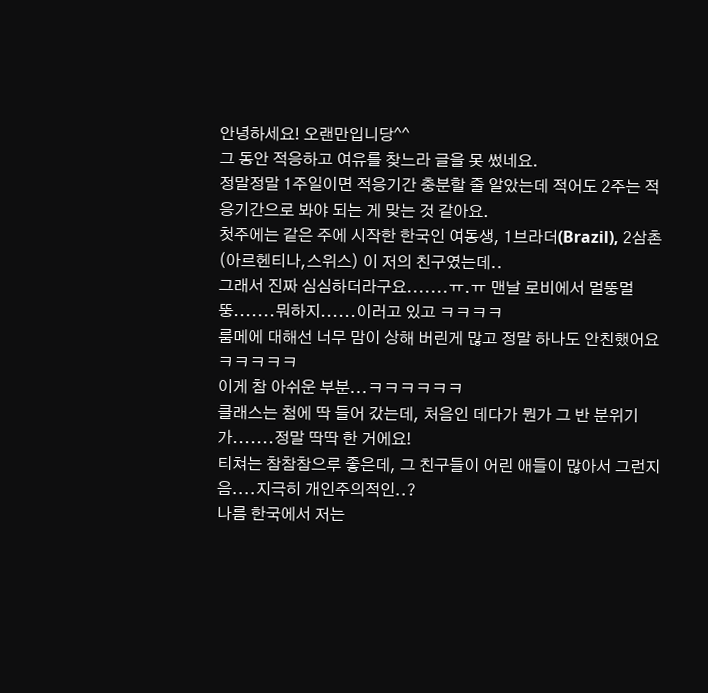안녕하세요! 오랜만입니당^^
그 동안 적응하고 여유를 찾느라 글을 못 썼네요.
정말정말 1주일이면 적응기간 충분할 줄 알았는데 적어도 2주는 적응기간으로 봐야 되는 게 맞는 것 같아요.
첫주에는 같은 주에 시작한 한국인 여동생, 1브라더(Brazil), 2삼촌(아르헨티나,스위스) 이 저의 친구였는데..
그래서 진짜 심심하더라구요.......ㅠ.ㅠ 맨날 로비에서 멀뚱멀뚱.......뭐하지......이러고 있고 ㅋㅋㅋㅋ
룸메에 대해선 너무 맘이 상해 버린게 많고 정말 하나도 안친했어요 ㅋㅋㅋㅋㅋ
이게 참 아쉬운 부분...ㅋㅋㅋㅋㅋㅋ
클래스는 첨에 딱 들어 갔는데, 처음인 데다가 뭔가 그 반 분위기가.......정말 딱딱 한 거에요!
티쳐는 참참참으루 좋은데, 그 친구들이 어린 애들이 많아서 그런지 음....지극히 개인주의적인..?
나름 한국에서 저는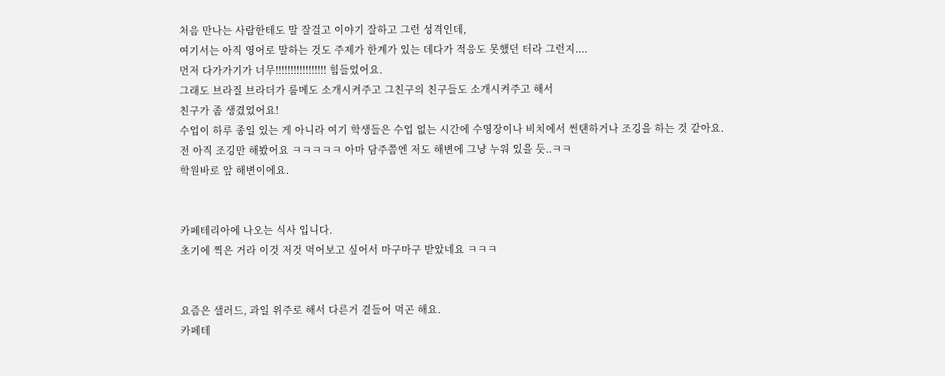처음 만나는 사람한테도 말 잘걸고 이야기 잘하고 그런 성격인데,
여기서는 아직 영어로 말하는 것도 주제가 한계가 있는 데다가 적응도 못했던 터라 그런지....
먼저 다가가기가 너무!!!!!!!!!!!!!!!!! 힘들었어요.
그래도 브라질 브라더가 룸메도 소개시켜주고 그친구의 친구들도 소개시켜주고 해서
친구가 좀 생겼었어요!
수업이 하루 종일 있는 게 아니라 여기 학생들은 수업 없는 시간에 수영장이나 비치에서 썬탠하거나 조깅을 하는 것 같아요.
전 아직 조깅만 해봤어요 ㅋㅋㅋㅋㅋ 아마 담주쯤엔 저도 해변에 그냥 누워 있을 듯..ㅋㅋ
학원바로 앞 해변이에요.


카페테리아에 나오는 식사 입니다.
초기에 찍은 거라 이것 저것 먹어보고 싶어서 마구마구 받았네요 ㅋㅋㅋ


요즘은 샐러드, 과일 위주로 해서 다른거 곁들어 먹곤 해요.
카페테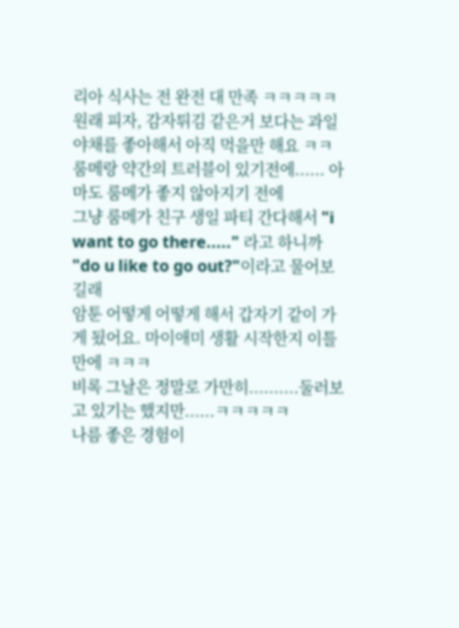리아 식사는 전 완전 대 만족 ㅋㅋㅋㅋㅋ
원래 피자, 감자튀김 같은거 보다는 과일 야채를 좋아해서 아직 먹을만 해요 ㅋㅋ
룸메랑 약간의 트러블이 있기전에...... 아마도 룸메가 좋지 않아지기 전에
그냥 룸메가 친구 생일 파티 간다해서 "i want to go there....." 라고 하니까 "do u like to go out?"이라고 물어보길래
암툰 어떻게 어떻게 해서 갑자기 같이 가게 됬어요. 마이애미 생활 시작한지 이틀만에 ㅋㅋㅋ
비록 그날은 정말로 가만히..........둘러보고 있기는 했지만......ㅋㅋㅋㅋㅋ
나름 좋은 경험이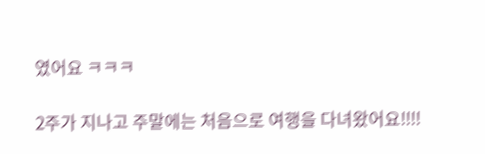였어요 ㅋㅋㅋ

2주가 지나고 주말에는 처음으로 여행을 다녀왔어요!!!!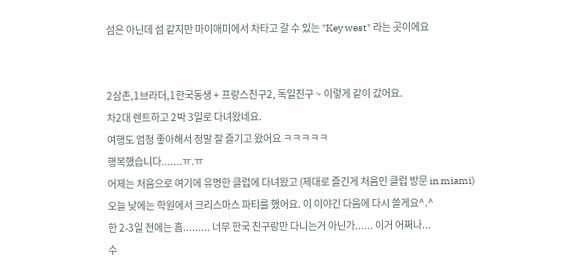섬은 아닌데 섬 같지만 마이애미에서 차타고 갈 수 있는 "Key west" 라는 곳이에요


2삼촌,1브라더,1한국동생 + 프랑스친구2, 독일친구 ~ 이렇게 같이 갔어요.
차2대 렌트하고 2박 3일로 다녀왔네요.
여행도 엄청 좋아해서 정말 잘 즐기고 왔어요 ㅋㅋㅋㅋㅋ
행복했습니다.......ㅠ.ㅠ
어제는 처음으로 여기에 유명한 클럽에 다녀왔고 (제대로 즐긴게 처음인 클럽 방문 in miami)
오늘 낮에는 학원에서 크리스마스 파티를 했어요. 이 이야긴 다음에 다시 쓸게요^.^
한 2-3일 전에는 흠......... 너무 한국 친구랑만 다니는거 아닌가...... 이거 어쩌나...
수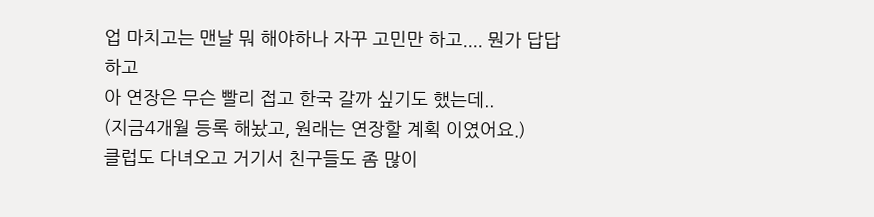업 마치고는 맨날 뭐 해야하나 자꾸 고민만 하고.... 뭔가 답답하고
아 연장은 무슨 빨리 접고 한국 갈까 싶기도 했는데..
(지금4개월 등록 해놨고, 원래는 연장할 계획 이였어요.)
클럽도 다녀오고 거기서 친구들도 좀 많이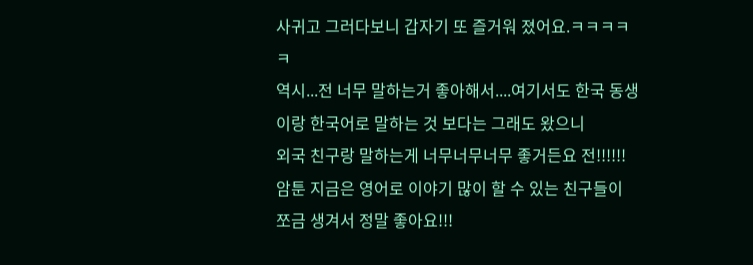사귀고 그러다보니 갑자기 또 즐거워 졌어요.ㅋㅋㅋㅋㅋ
역시...전 너무 말하는거 좋아해서....여기서도 한국 동생이랑 한국어로 말하는 것 보다는 그래도 왔으니
외국 친구랑 말하는게 너무너무너무 좋거든요 전!!!!!!
암툰 지금은 영어로 이야기 많이 할 수 있는 친구들이 쪼금 생겨서 정말 좋아요!!!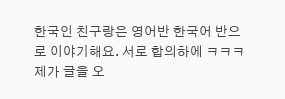한국인 친구랑은 영어반 한국어 반으로 이야기해요. 서로 합의하에 ㅋㅋㅋ
제가 글을 오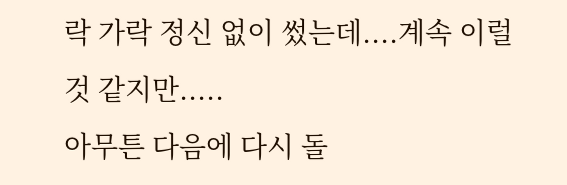락 가락 정신 없이 썼는데....계속 이럴 것 같지만.....
아무튼 다음에 다시 돌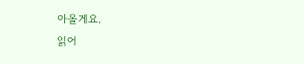아올게요.
읽어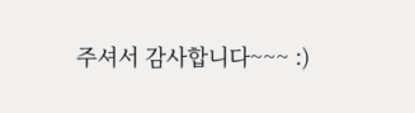주셔서 감사합니다~~~ :)